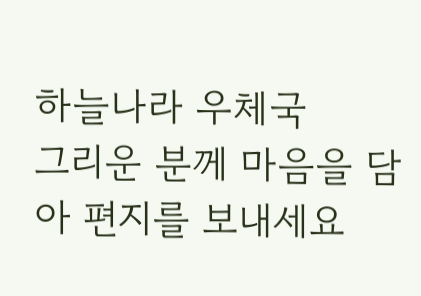하늘나라 우체국
그리운 분께 마음을 담아 편지를 보내세요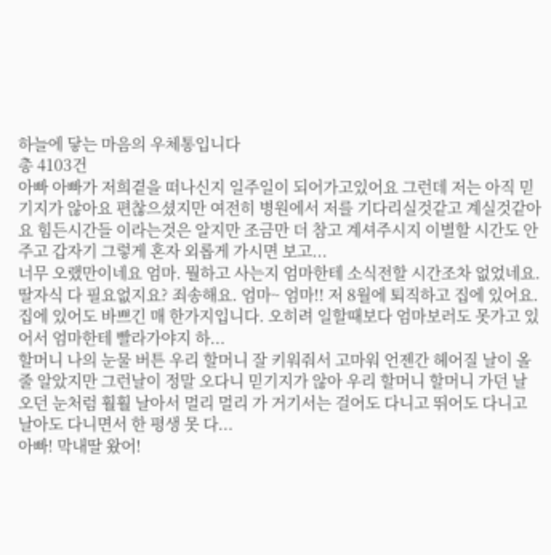하늘에 닿는 마음의 우체통입니다
총 4103건
아빠 아빠가 저희곁을 떠나신지 일주일이 되어가고있어요 그런데 저는 아직 믿기지가 않아요 편찮으셨지만 여전히 병원에서 저를 기다리실것같고 계실것같아요 힘든시간들 이라는것은 알지만 조금만 더 참고 계셔주시지 이별할 시간도 안주고 갑자기 그렇게 혼자 외롭게 가시면 보고...
너무 오랬만이네요 엄마. 뭘하고 사는지 엄마한테 소식전할 시간조차 없었네요. 딸자식 다 필요없지요? 죄송해요. 엄마~ 엄마!! 저 8월에 퇴직하고 집에 있어요. 집에 있어도 바쁘긴 매 한가지입니다. 오히려 일할때보다 엄마보러도 못가고 있어서 엄마한테 빨라가야지 하...
할머니 나의 눈물 버튼 우리 할머니 잘 키워줘서 고마워 언젠간 헤어질 날이 올 줄 알았지만 그런날이 정말 오다니 믿기지가 않아 우리 할머니 할머니 가던 날 오던 눈처럼 훨훨 날아서 멀리 멀리 가 거기서는 걸어도 다니고 뛰어도 다니고 날아도 다니면서 한 평생 못 다...
아빠! 막내딸 왔어!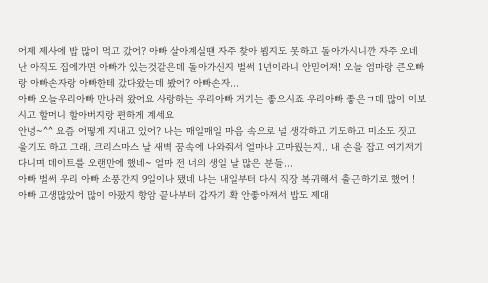어제 제사에 밥 많이 먹고 갔어? 아빠 살아계실땐 자주 찾아 뵙지도 못하고 돌아가시니깐 자주 오네 난 아직도 집에가면 아빠가 있는것같은데 돌아가신지 벌써 1년이라니 안믿어져! 오늘 엄마랑 큰오빠랑 아빠손자랑 아빠한테 갔다왔는데 봤어? 아빠손자...
아빠 오늘우리아빠 만나러 왔어요 사랑하는 우리아빠 거기는 좋으시죠 우리아빠 좋은ㄱ데 많이 이보시고 할머니 할아버지랑 편하게 계세요
안녕~^^ 요즘 어떻게 지내고 있어? 나는 매일매일 마음 속으로 널 생각하고 기도하고 미소도 짓고 울기도 하고 그래. 크리스마스 날 새벽 꿈속에 나와줘서 얼마나 고마웠는지.. 내 손을 잡고 여기저기 다니며 데이트를 오랜만에 했네~ 얼마 전 너의 생일 날 많은 분들...
아빠 벌써 우리 아빠 소풍간지 9일이나 됐네 나는 내일부터 다시 직장 복귀해서 출근하기로 했어 ! 아빠 고생많았어 많이 아팠지 항암 끝나부터 갑자기 확 안좋아져서 밥도 제대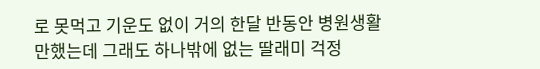로 못먹고 기운도 없이 거의 한달 반동안 병원생활만했는데 그래도 하나밖에 없는 딸래미 걱정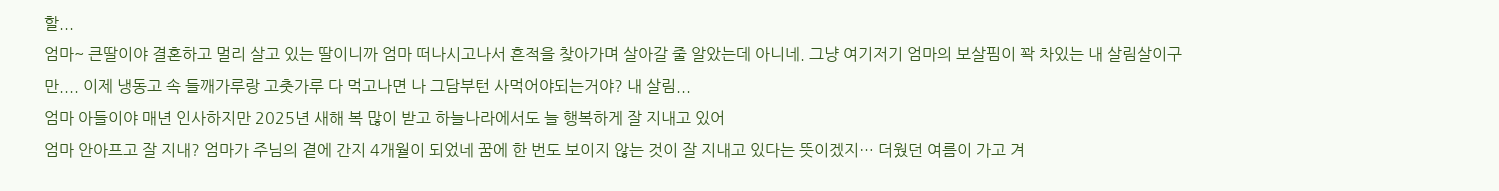할...
엄마~ 큰딸이야 결혼하고 멀리 살고 있는 딸이니까 엄마 떠나시고나서 흔적을 찾아가며 살아갈 줄 알았는데 아니네. 그냥 여기저기 엄마의 보살핌이 꽉 차있는 내 살림살이구만.... 이제 냉동고 속 들깨가루랑 고춧가루 다 먹고나면 나 그담부턴 사먹어야되는거야? 내 살림...
엄마 아들이야 매년 인사하지만 2025년 새해 복 많이 받고 하늘나라에서도 늘 행복하게 잘 지내고 있어
엄마 안아프고 잘 지내? 엄마가 주님의 곁에 간지 4개월이 되었네 꿈에 한 번도 보이지 않는 것이 잘 지내고 있다는 뜻이겠지… 더웠던 여름이 가고 겨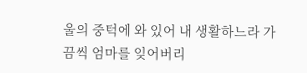울의 중턱에 와 있어 내 생활하느라 가끔씩 엄마를 잊어버리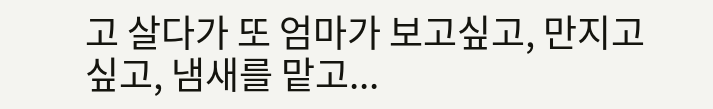고 살다가 또 엄마가 보고싶고, 만지고 싶고, 냄새를 맡고...